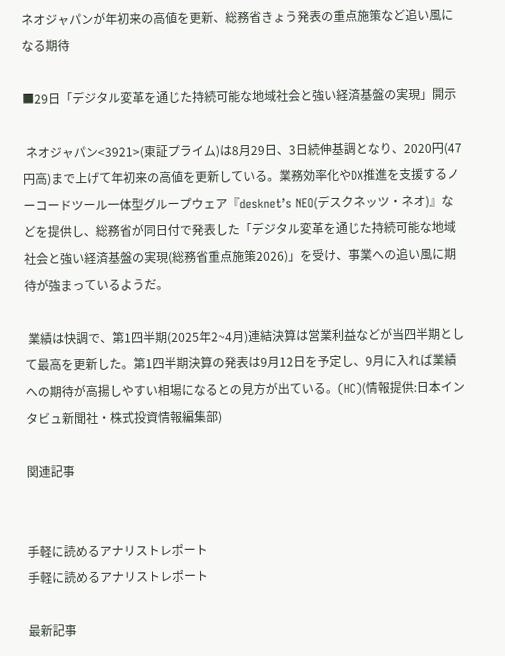ネオジャパンが年初来の高値を更新、総務省きょう発表の重点施策など追い風になる期待

■29日「デジタル変革を通じた持続可能な地域社会と強い経済基盤の実現」開示

 ネオジャパン<3921>(東証プライム)は8月29日、3日続伸基調となり、2020円(47円高)まで上げて年初来の高値を更新している。業務効率化やDX推進を支援するノーコードツール一体型グループウェア『desknet’s NEO(デスクネッツ・ネオ)』などを提供し、総務省が同日付で発表した「デジタル変革を通じた持続可能な地域社会と強い経済基盤の実現(総務省重点施策2026)」を受け、事業への追い風に期待が強まっているようだ。

 業績は快調で、第1四半期(2025年2~4月)連結決算は営業利益などが当四半期として最高を更新した。第1四半期決算の発表は9月12日を予定し、9月に入れば業績への期待が高揚しやすい相場になるとの見方が出ている。(HC)(情報提供:日本インタビュ新聞社・株式投資情報編集部)

関連記事


手軽に読めるアナリストレポート
手軽に読めるアナリストレポート

最新記事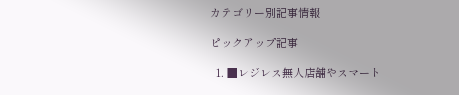カテゴリー別記事情報

ピックアップ記事

  1. ■レジレス無人店舗やスマート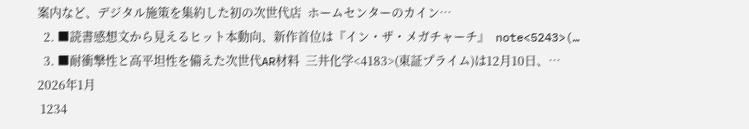案内など、デジタル施策を集約した初の次世代店  ホームセンターのカイン…
  2. ■読書感想文から見えるヒット本動向、新作首位は『イン・ザ・メガチャーチ』  note<5243>(…
  3. ■耐衝撃性と高平坦性を備えた次世代AR材料  三井化学<4183>(東証プライム)は12月10日、…
2026年1月
 1234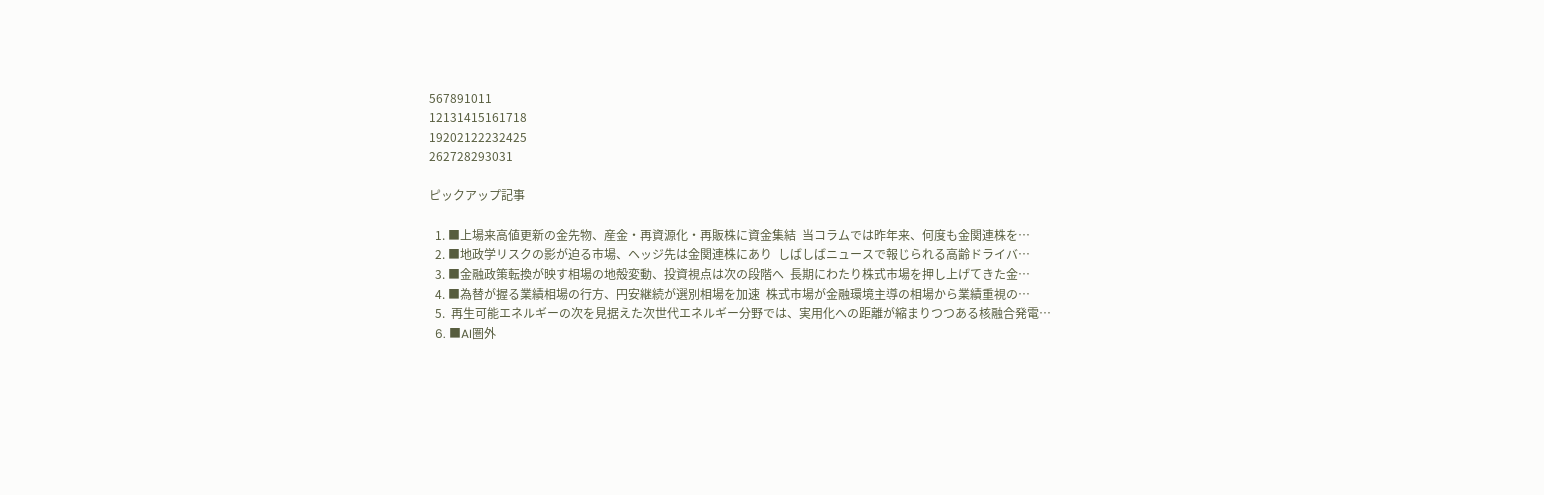567891011
12131415161718
19202122232425
262728293031

ピックアップ記事

  1. ■上場来高値更新の金先物、産金・再資源化・再販株に資金集結  当コラムでは昨年来、何度も金関連株を…
  2. ■地政学リスクの影が迫る市場、ヘッジ先は金関連株にあり  しばしばニュースで報じられる高齢ドライバ…
  3. ■金融政策転換が映す相場の地殻変動、投資視点は次の段階へ  長期にわたり株式市場を押し上げてきた金…
  4. ■為替が握る業績相場の行方、円安継続が選別相場を加速  株式市場が金融環境主導の相場から業績重視の…
  5.  再生可能エネルギーの次を見据えた次世代エネルギー分野では、実用化への距離が縮まりつつある核融合発電…
  6. ■AI圏外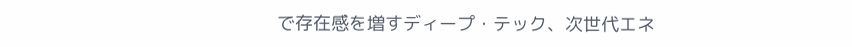で存在感を増すディープ・テック、次世代エネ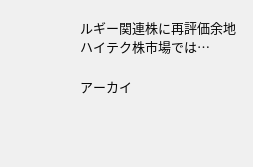ルギー関連株に再評価余地  ハイテク株市場では…

アーカイ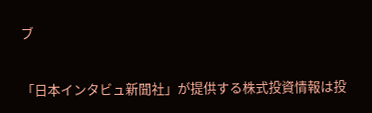ブ

「日本インタビュ新聞社」が提供する株式投資情報は投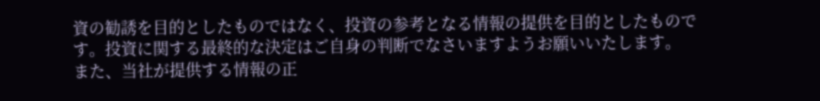資の勧誘を目的としたものではなく、投資の参考となる情報の提供を目的としたものです。投資に関する最終的な決定はご自身の判断でなさいますようお願いいたします。
また、当社が提供する情報の正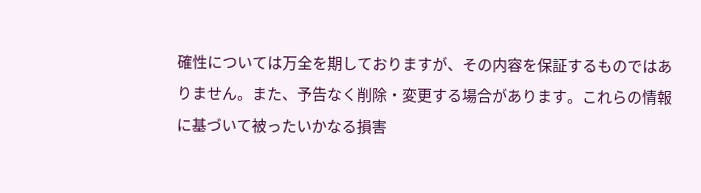確性については万全を期しておりますが、その内容を保証するものではありません。また、予告なく削除・変更する場合があります。これらの情報に基づいて被ったいかなる損害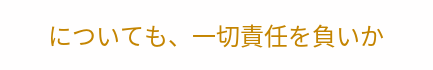についても、一切責任を負いか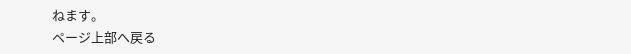ねます。
ページ上部へ戻る